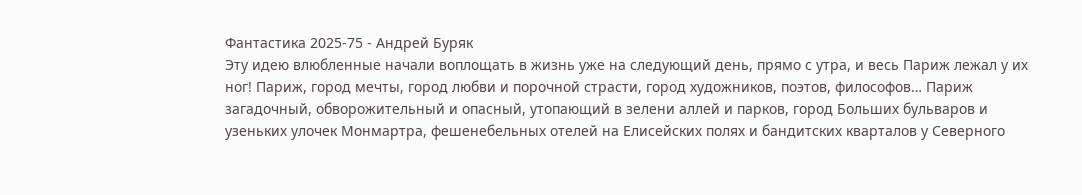Фантастика 2025-75 - Андрей Буряк
Эту идею влюбленные начали воплощать в жизнь уже на следующий день, прямо с утра, и весь Париж лежал у их ног! Париж, город мечты, город любви и порочной страсти, город художников, поэтов, философов… Париж загадочный, обворожительный и опасный, утопающий в зелени аллей и парков, город Больших бульваров и узеньких улочек Монмартра, фешенебельных отелей на Елисейских полях и бандитских кварталов у Северного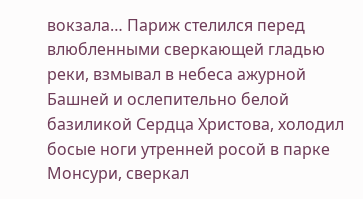вокзала… Париж стелился перед влюбленными сверкающей гладью реки, взмывал в небеса ажурной Башней и ослепительно белой базиликой Сердца Христова, холодил босые ноги утренней росой в парке Монсури, сверкал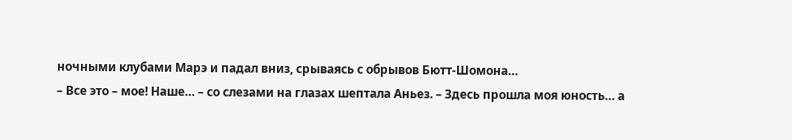ночными клубами Марэ и падал вниз, срываясь с обрывов Бютт-Шомона…
– Все это – мое! Наше… – со слезами на глазах шептала Аньез. – Здесь прошла моя юность… а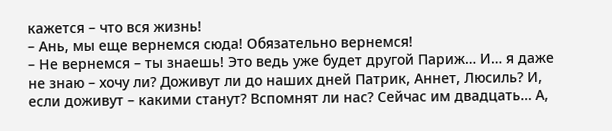кажется – что вся жизнь!
– Ань, мы еще вернемся сюда! Обязательно вернемся!
– Не вернемся – ты знаешь! Это ведь уже будет другой Париж… И… я даже не знаю – хочу ли? Доживут ли до наших дней Патрик, Аннет, Люсиль? И, если доживут – какими станут? Вспомнят ли нас? Сейчас им двадцать… А,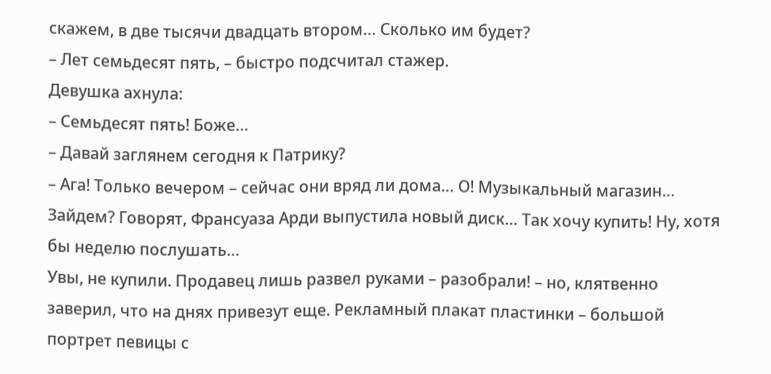скажем, в две тысячи двадцать втором… Сколько им будет?
– Лет семьдесят пять, – быстро подсчитал стажер.
Девушка ахнула:
– Семьдесят пять! Боже…
– Давай заглянем сегодня к Патрику?
– Ага! Только вечером – сейчас они вряд ли дома… О! Музыкальный магазин… Зайдем? Говорят, Франсуаза Арди выпустила новый диск… Так хочу купить! Ну, хотя бы неделю послушать…
Увы, не купили. Продавец лишь развел руками – разобрали! – но, клятвенно заверил, что на днях привезут еще. Рекламный плакат пластинки – большой портрет певицы с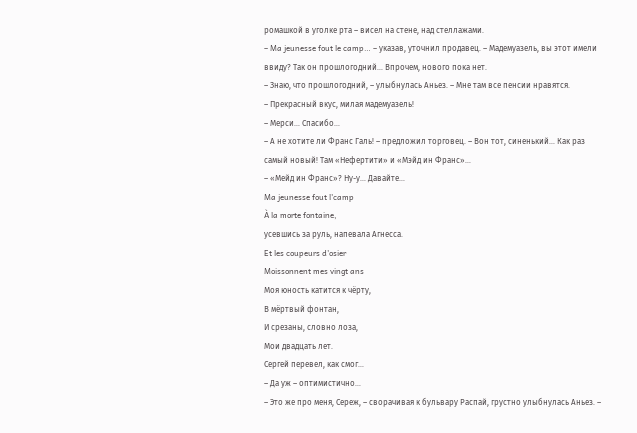ромашкой в уголке рта – висел на стене, над стеллажами.
– Ma jeunesse fout le camp… – указав, уточнил продавец. – Мадемуазель, вы этот имели ввиду? Так он прошлогодний… Впрочем, нового пока нет.
– Знаю, что прошлогодний, – улыбнулась Аньез. – Мне там все пенсии нравятся.
– Прекрасный вкус, милая мадемуазель!
– Мерси… Спасибо…
– А не хотите ли Франс Галь! – предложил торговец. – Вон тот, синенький… Как раз самый новый! Там «Нефертити» и «Мэйд ин Франс»…
– «Мейд ин Франс»? Ну-у… Давайте…
Ma jeunesse fout l'camp
À la morte fontaine,
усевшись за руль, напевала Агнесса.
Et les coupeurs d'osier
Moissonnent mes vingt ans
Моя юность катится к чёрту,
В мёртвый фонтан,
И срезаны, словно лоза,
Мои двадцать лет.
Сергей перевел, как смог…
– Да уж – оптимистично…
– Это же про меня, Сереж, – сворачивая к бульвару Распай, грустно улыбнулась Аньез. –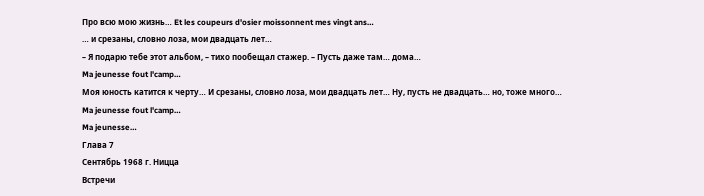Про всю мою жизнь… Et les coupeurs d'osier moissonnent mes vingt ans…
… и срезаны, словно лоза, мои двадцать лет…
– Я подарю тебе этот альбом, – тихо пообещал стажер. – Пусть даже там… дома…
Ma jeunesse fout l'camp…
Моя юность катится к черту… И срезаны, словно лоза, мои двадцать лет… Ну, пусть не двадцать… но, тоже много…
Ma jeunesse fout l'camp…
Ma jeunesse…
Глава 7
Сентябрь 1968 г. Ницца
Встречи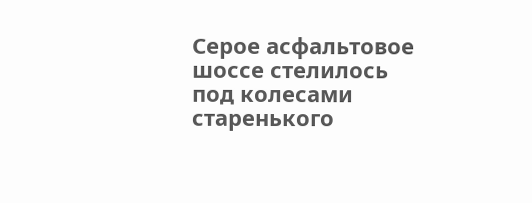Серое асфальтовое шоссе стелилось под колесами старенького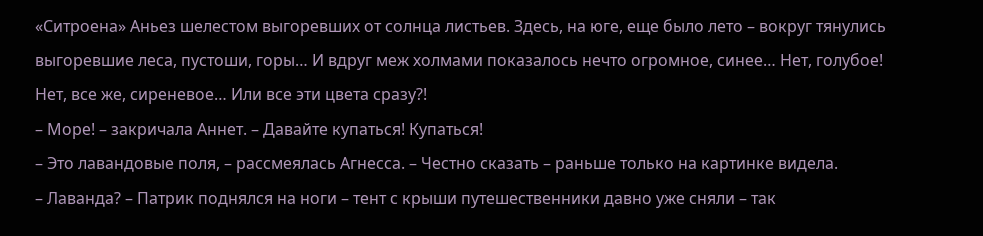«Ситроена» Аньез шелестом выгоревших от солнца листьев. Здесь, на юге, еще было лето – вокруг тянулись выгоревшие леса, пустоши, горы… И вдруг меж холмами показалось нечто огромное, синее… Нет, голубое! Нет, все же, сиреневое… Или все эти цвета сразу?!
– Море! – закричала Аннет. – Давайте купаться! Купаться!
– Это лавандовые поля, – рассмеялась Агнесса. – Честно сказать – раньше только на картинке видела.
– Лаванда? – Патрик поднялся на ноги – тент с крыши путешественники давно уже сняли – так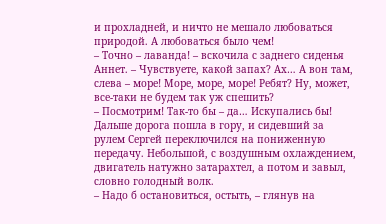и прохладней, и ничто не мешало любоваться природой. А любоваться было чем!
– Точно – лаванда! – вскочила с заднего сиденья Аннет. – Чувствуете, какой запах? Ах… А вон там, слева – море! Море, море, море! Ребят? Ну, может, все-таки не будем так уж спешить?
– Посмотрим! Так-то бы – да… Искупались бы!
Дальше дорога пошла в гору, и сидевший за рулем Сергей переключился на пониженную передачу. Небольшой, с воздушным охлаждением, двигатель натужно затарахтел, а потом и завыл, словно голодный волк.
– Надо б остановиться, остыть, – глянув на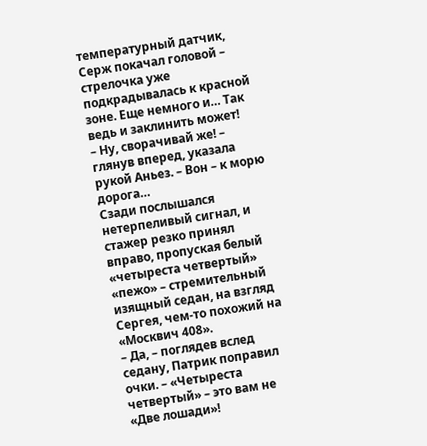температурный датчик, Серж покачал головой – стрелочка уже подкрадывалась к красной зоне. Еще немного и… Так ведь и заклинить может!
– Ну, сворачивай же! – глянув вперед, указала рукой Аньез. – Вон – к морю дорога…
Сзади послышался нетерпеливый сигнал, и стажер резко принял вправо, пропуская белый «четыреста четвертый» «пежо» – стремительный изящный седан, на взгляд Сергея, чем-то похожий на «Москвич 408».
– Да, – поглядев вслед седану, Патрик поправил очки. – «Четыреста четвертый» – это вам не «Две лошади»!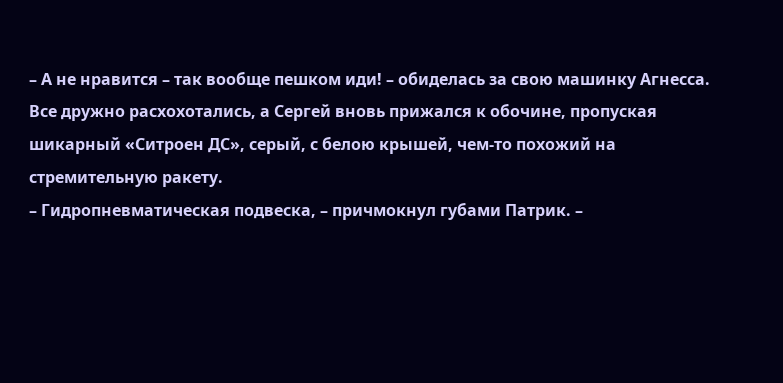– А не нравится – так вообще пешком иди! – обиделась за свою машинку Агнесса.
Все дружно расхохотались, а Сергей вновь прижался к обочине, пропуская шикарный «Ситроен ДС», серый, с белою крышей, чем-то похожий на стремительную ракету.
– Гидропневматическая подвеска, – причмокнул губами Патрик. –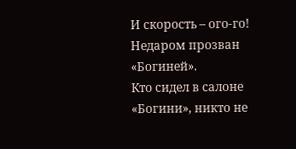И скорость – ого-го! Недаром прозван «Богиней».
Кто сидел в салоне «Богини», никто не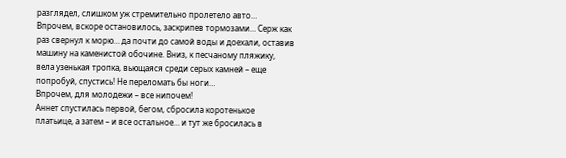разглядел, слишком уж стремительно пролетело авто… Впрочем, вскоре остановилось, заскрипев тормозами… Серж как раз свернул к морю… да почти до самой воды и доехали, оставив машину на каменистой обочине. Вниз, к песчаному пляжику, вела узенькая тропка, вьющаяся среди серых камней – еще попробуй, спустись! Не переломать бы ноги…
Впрочем, для молодежи – все нипочем!
Аннет спустилась первой, бегом, сбросила коротенькое платьице, а затем – и все остальное… и тут же бросилась в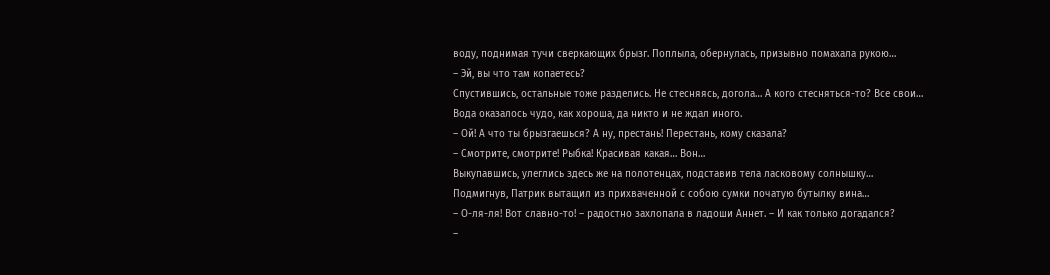воду, поднимая тучи сверкающих брызг. Поплыла, обернулась, призывно помахала рукою…
– Эй, вы что там копаетесь?
Спустившись, остальные тоже разделись. Не стесняясь, догола… А кого стесняться-то? Все свои…
Вода оказалось чудо, как хороша, да никто и не ждал иного.
– Ой! А что ты брызгаешься? А ну, престань! Перестань, кому сказала?
– Смотрите, смотрите! Рыбка! Красивая какая… Вон…
Выкупавшись, улеглись здесь же на полотенцах, подставив тела ласковому солнышку…
Подмигнув, Патрик вытащил из прихваченной с собою сумки початую бутылку вина…
– О-ля-ля! Вот славно-то! – радостно захлопала в ладоши Аннет. – И как только догадался?
–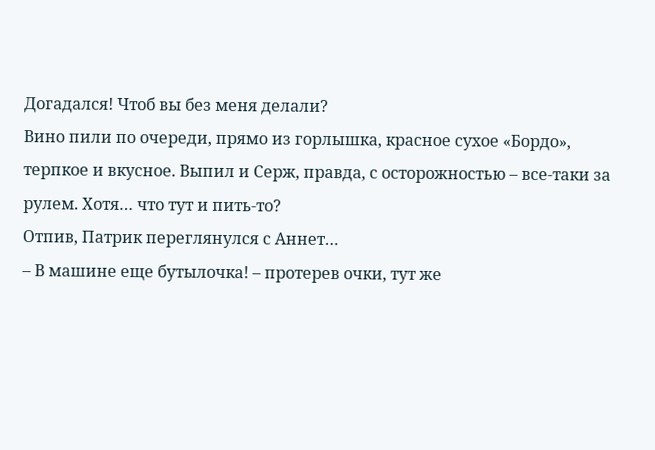Догадался! Чтоб вы без меня делали?
Вино пили по очереди, прямо из горлышка, красное сухое «Бордо», терпкое и вкусное. Выпил и Серж, правда, с осторожностью – все-таки за рулем. Хотя… что тут и пить-то?
Отпив, Патрик переглянулся с Аннет…
– В машине еще бутылочка! – протерев очки, тут же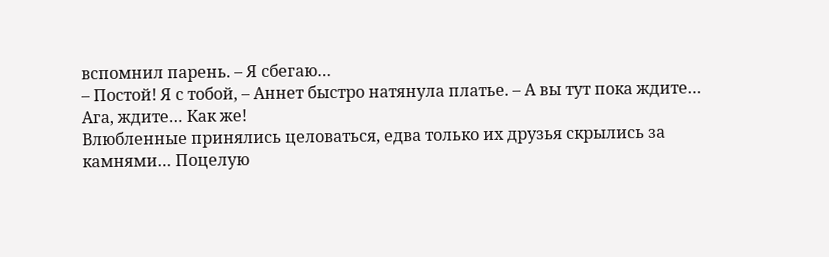вспомнил парень. – Я сбегаю…
– Постой! Я с тобой, – Аннет быстро натянула платье. – А вы тут пока ждите…
Ага, ждите… Как же!
Влюбленные принялись целоваться, едва только их друзья скрылись за камнями… Поцелую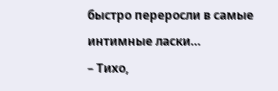быстро переросли в самые интимные ласки…
– Тихо,